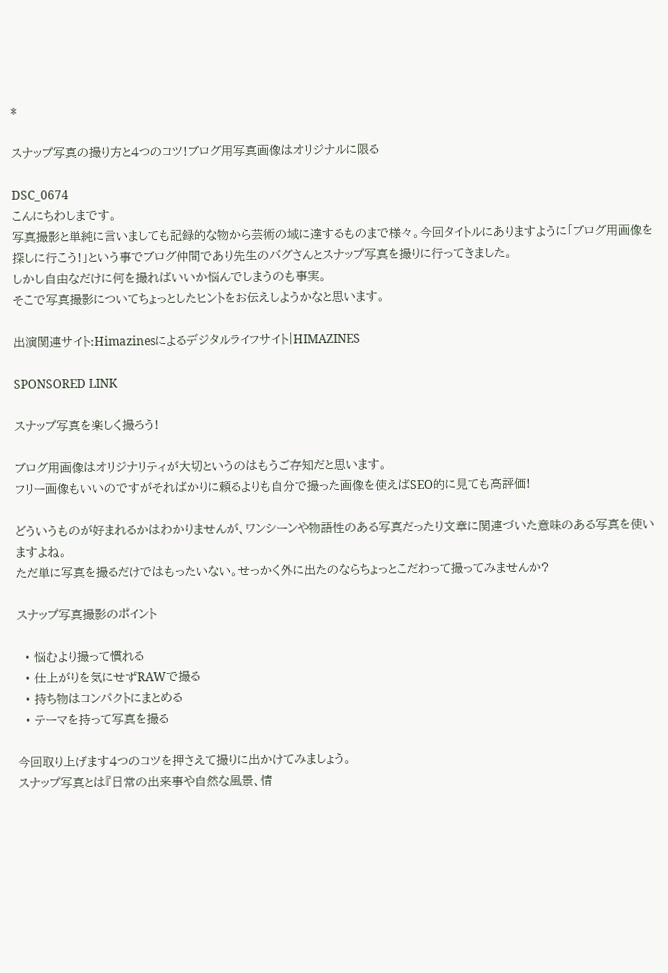*

スナップ写真の撮り方と4つのコツ!ブログ用写真画像はオリジナルに限る

DSC_0674
こんにちわしまです。
写真撮影と単純に言いましても記録的な物から芸術の域に達するものまで様々。今回タイトルにありますように「ブログ用画像を探しに行こう!」という事でブログ仲間であり先生のバグさんとスナップ写真を撮りに行ってきました。
しかし自由なだけに何を撮ればいいか悩んでしまうのも事実。
そこで写真撮影についてちょっとしたヒントをお伝えしようかなと思います。

出演関連サイト:Himazinesによるデジタルライフサイト|HIMAZINES

SPONSORED LINK

スナップ写真を楽しく撮ろう!

ブログ用画像はオリジナリティが大切というのはもうご存知だと思います。
フリー画像もいいのですがそればかりに頼るよりも自分で撮った画像を使えばSEO的に見ても高評価!

どういうものが好まれるかはわかりませんが、ワンシーンや物語性のある写真だったり文章に関連づいた意味のある写真を使いますよね。
ただ単に写真を撮るだけではもったいない。せっかく外に出たのならちょっとこだわって撮ってみませんか?

スナップ写真撮影のポイント

  • 悩むより撮って慣れる
  • 仕上がりを気にせずRAWで撮る
  • 持ち物はコンパクトにまとめる
  • テーマを持って写真を撮る

今回取り上げます4つのコツを押さえて撮りに出かけてみましょう。
スナップ写真とは『日常の出来事や自然な風景、情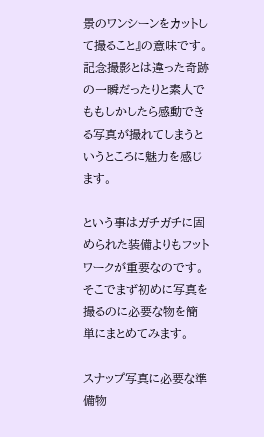景のワンシーンをカットして撮ること』の意味です。記念撮影とは違った奇跡の一瞬だったりと素人でももしかしたら感動できる写真が撮れてしまうというところに魅力を感じます。

という事はガチガチに固められた装備よりもフットワークが重要なのです。
そこでまず初めに写真を撮るのに必要な物を簡単にまとめてみます。

スナップ写真に必要な準備物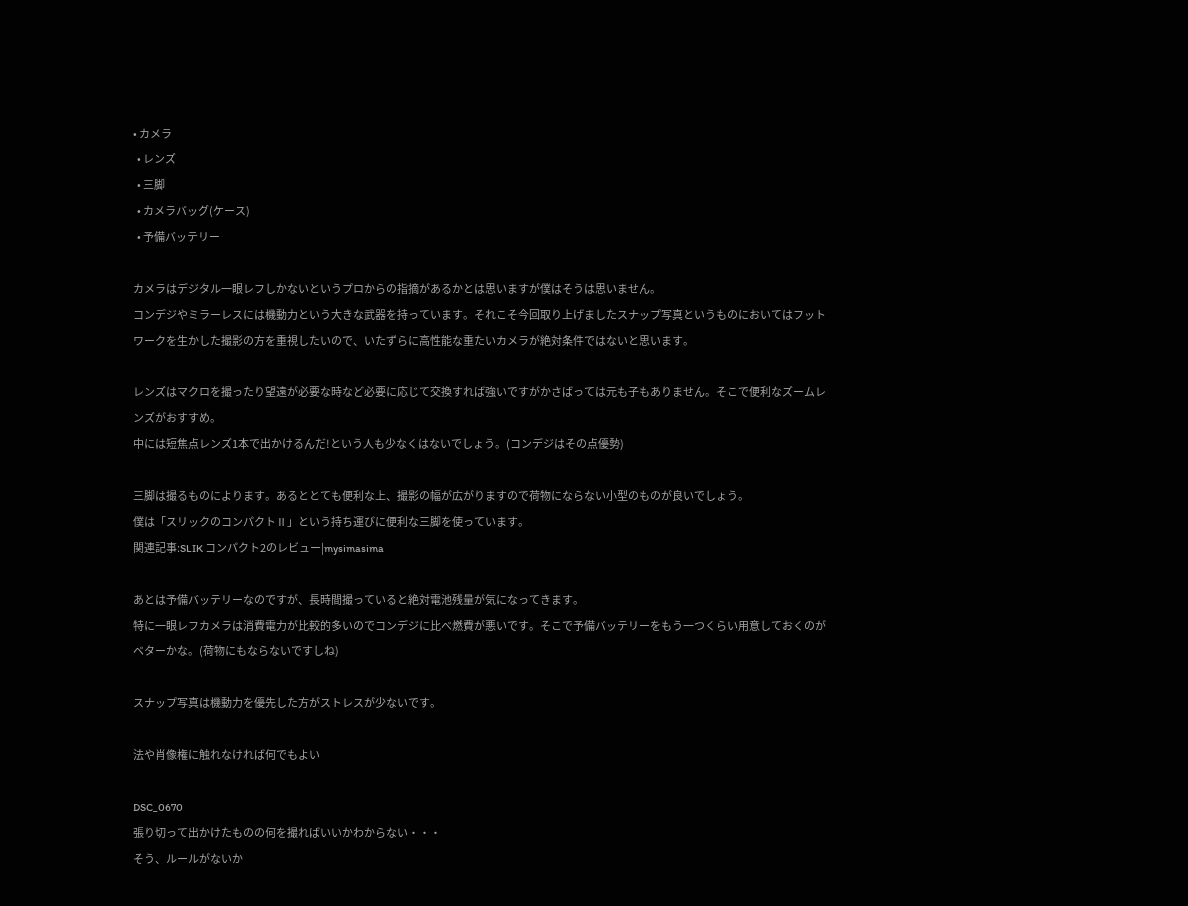• カメラ
  • レンズ
  • 三脚
  • カメラバッグ(ケース)
  • 予備バッテリー

カメラはデジタル一眼レフしかないというプロからの指摘があるかとは思いますが僕はそうは思いません。
コンデジやミラーレスには機動力という大きな武器を持っています。それこそ今回取り上げましたスナップ写真というものにおいてはフットワークを生かした撮影の方を重視したいので、いたずらに高性能な重たいカメラが絶対条件ではないと思います。

レンズはマクロを撮ったり望遠が必要な時など必要に応じて交換すれば強いですがかさばっては元も子もありません。そこで便利なズームレンズがおすすめ。
中には短焦点レンズ1本で出かけるんだ!という人も少なくはないでしょう。(コンデジはその点優勢)

三脚は撮るものによります。あるととても便利な上、撮影の幅が広がりますので荷物にならない小型のものが良いでしょう。
僕は「スリックのコンパクトⅡ」という持ち運びに便利な三脚を使っています。
関連記事:SLIK コンパクト2のレビュー|mysimasima

あとは予備バッテリーなのですが、長時間撮っていると絶対電池残量が気になってきます。
特に一眼レフカメラは消費電力が比較的多いのでコンデジに比べ燃費が悪いです。そこで予備バッテリーをもう一つくらい用意しておくのがベターかな。(荷物にもならないですしね)

スナップ写真は機動力を優先した方がストレスが少ないです。

法や肖像権に触れなければ何でもよい

DSC_0670
張り切って出かけたものの何を撮ればいいかわからない・・・
そう、ルールがないか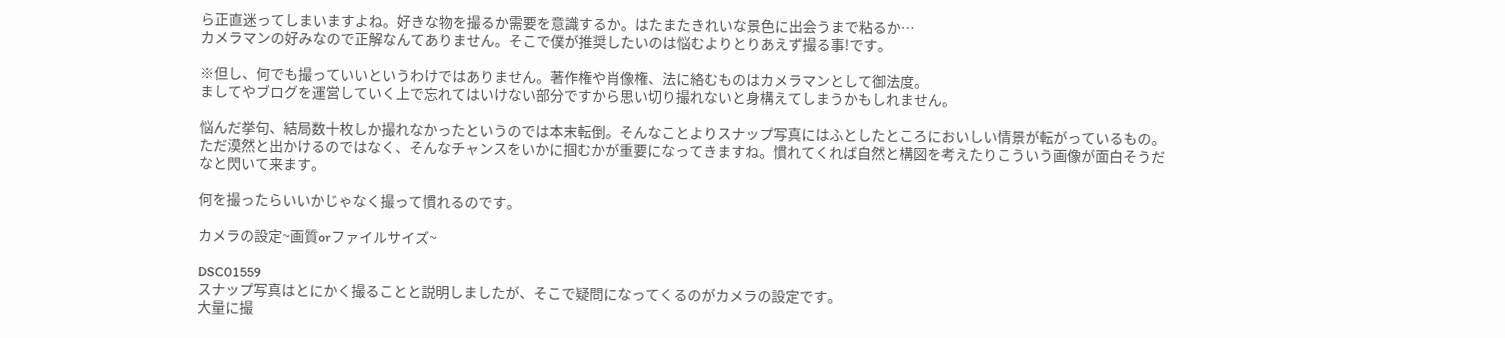ら正直迷ってしまいますよね。好きな物を撮るか需要を意識するか。はたまたきれいな景色に出会うまで粘るか…
カメラマンの好みなので正解なんてありません。そこで僕が推奨したいのは悩むよりとりあえず撮る事!です。

※但し、何でも撮っていいというわけではありません。著作権や肖像権、法に絡むものはカメラマンとして御法度。
ましてやブログを運営していく上で忘れてはいけない部分ですから思い切り撮れないと身構えてしまうかもしれません。

悩んだ挙句、結局数十枚しか撮れなかったというのでは本末転倒。そんなことよりスナップ写真にはふとしたところにおいしい情景が転がっているもの。
ただ漠然と出かけるのではなく、そんなチャンスをいかに掴むかが重要になってきますね。慣れてくれば自然と構図を考えたりこういう画像が面白そうだなと閃いて来ます。

何を撮ったらいいかじゃなく撮って慣れるのです。

カメラの設定~画質orファイルサイズ~

DSC01559
スナップ写真はとにかく撮ることと説明しましたが、そこで疑問になってくるのがカメラの設定です。
大量に撮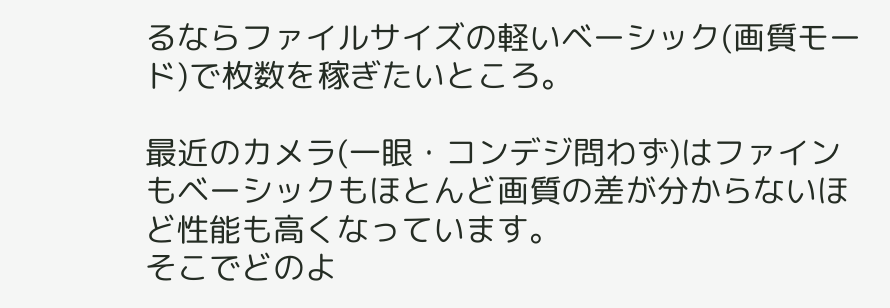るならファイルサイズの軽いベーシック(画質モード)で枚数を稼ぎたいところ。

最近のカメラ(一眼・コンデジ問わず)はファインもベーシックもほとんど画質の差が分からないほど性能も高くなっています。
そこでどのよ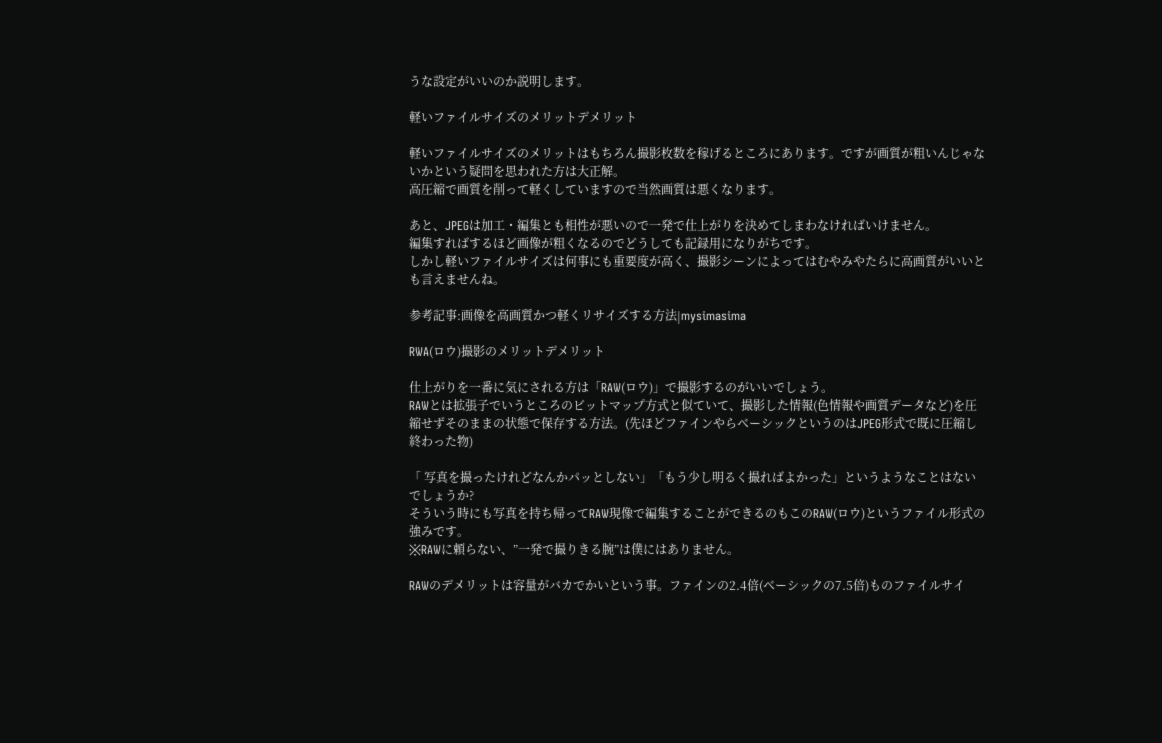うな設定がいいのか説明します。

軽いファイルサイズのメリットデメリット

軽いファイルサイズのメリットはもちろん撮影枚数を稼げるところにあります。ですが画質が粗いんじゃないかという疑問を思われた方は大正解。
高圧縮で画質を削って軽くしていますので当然画質は悪くなります。

あと、JPEGは加工・編集とも相性が悪いので一発で仕上がりを決めてしまわなければいけません。
編集すればするほど画像が粗くなるのでどうしても記録用になりがちです。
しかし軽いファイルサイズは何事にも重要度が高く、撮影シーンによってはむやみやたらに高画質がいいとも言えませんね。

参考記事:画像を高画質かつ軽くリサイズする方法|mysimasima

RWA(ロウ)撮影のメリットデメリット

仕上がりを一番に気にされる方は「RAW(ロウ)」で撮影するのがいいでしょう。
RAWとは拡張子でいうところのビットマップ方式と似ていて、撮影した情報(色情報や画質データなど)を圧縮せずそのままの状態で保存する方法。(先ほどファインやらベーシックというのはJPEG形式で既に圧縮し終わった物)

「 写真を撮ったけれどなんかパッとしない」「もう少し明るく撮ればよかった」というようなことはないでしょうか?
そういう時にも写真を持ち帰ってRAW現像で編集することができるのもこのRAW(ロウ)というファイル形式の強みです。
※RAWに頼らない、”一発で撮りきる腕”は僕にはありません。

RAWのデメリットは容量がバカでかいという事。ファインの2.4倍(ベーシックの7.5倍)ものファイルサイ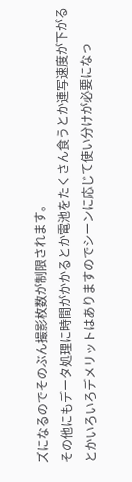ズになるのでそのぶん撮影枚数が制限されます。
その他にもデータ処理に時間がかかるとか電池をたくさん食うとか連写速度が下がるとかいろいろデメリットはありますのでシーンに応じて使い分けが必要になっ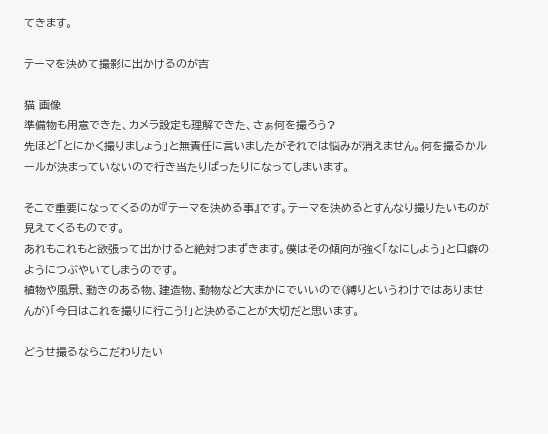てきます。

テーマを決めて撮影に出かけるのが吉

猫 画像
準備物も用意できた、カメラ設定も理解できた、さぁ何を撮ろう?
先ほど「とにかく撮りましょう」と無責任に言いましたがそれでは悩みが消えません。何を撮るかルールが決まっていないので行き当たりばったりになってしまいます。

そこで重要になってくるのが『テーマを決める事』です。テーマを決めるとすんなり撮りたいものが見えてくるものです。
あれもこれもと欲張って出かけると絶対つまずきます。僕はその傾向が強く「なにしよう」と口癖のようにつぶやいてしまうのです。
植物や風景、動きのある物、建造物、動物など大まかにでいいので(縛りというわけではありませんが)「今日はこれを撮りに行こう!」と決めることが大切だと思います。

どうせ撮るならこだわりたい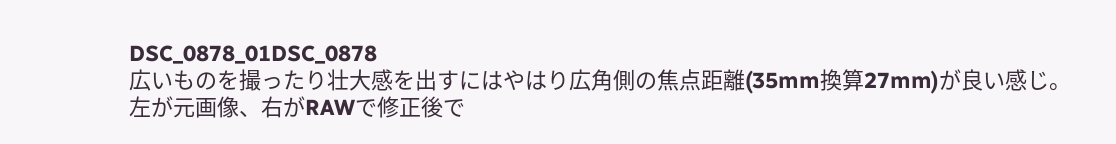DSC_0878_01DSC_0878
広いものを撮ったり壮大感を出すにはやはり広角側の焦点距離(35mm換算27mm)が良い感じ。
左が元画像、右がRAWで修正後で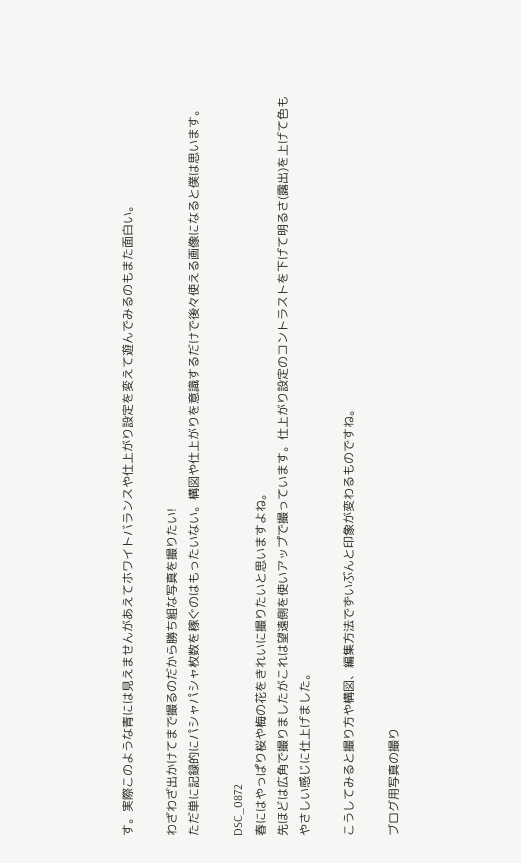す。実際このような青には見えませんがあえてホワイトバランスや仕上がり設定を変えて遊んでみるのもまた面白い。

わざわざ出かけてまで撮るのだから勝ち組な写真を撮りたい!
ただ単に記録的にパシャパシャ枚数を稼ぐのはもったいない。構図や仕上がりを意識するだけで後々使える画像になると僕は思います。

DSC_0872
春にはやっぱり桜や梅の花をきれいに撮りたいと思いますよね。
先ほどは広角で撮りましたがこれは望遠側を使いアップで撮っています。仕上がり設定のコントラストを下げて明るさ(露出)を上げて色もやさしい感じに仕上げました。

こうしてみると撮り方や構図、編集方法でずいぶんと印象が変わるものですね。

ブログ用写真の撮り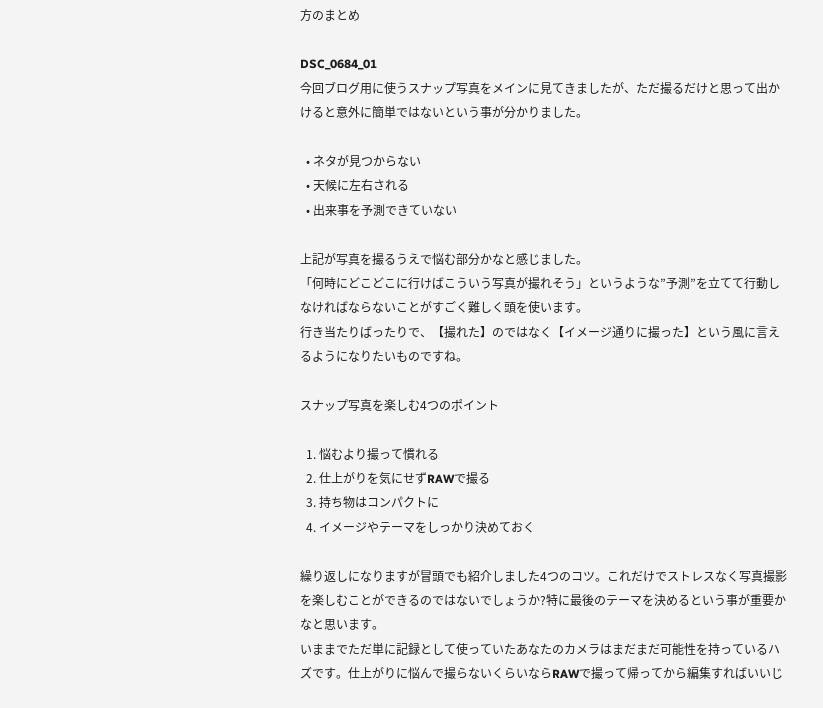方のまとめ

DSC_0684_01
今回ブログ用に使うスナップ写真をメインに見てきましたが、ただ撮るだけと思って出かけると意外に簡単ではないという事が分かりました。

  • ネタが見つからない
  • 天候に左右される
  • 出来事を予測できていない

上記が写真を撮るうえで悩む部分かなと感じました。
「何時にどこどこに行けばこういう写真が撮れそう」というような”予測”を立てて行動しなければならないことがすごく難しく頭を使います。
行き当たりばったりで、【撮れた】のではなく【イメージ通りに撮った】という風に言えるようになりたいものですね。

スナップ写真を楽しむ4つのポイント

  1. 悩むより撮って慣れる
  2. 仕上がりを気にせずRAWで撮る
  3. 持ち物はコンパクトに
  4. イメージやテーマをしっかり決めておく

繰り返しになりますが冒頭でも紹介しました4つのコツ。これだけでストレスなく写真撮影を楽しむことができるのではないでしょうか?特に最後のテーマを決めるという事が重要かなと思います。
いままでただ単に記録として使っていたあなたのカメラはまだまだ可能性を持っているハズです。仕上がりに悩んで撮らないくらいならRAWで撮って帰ってから編集すればいいじ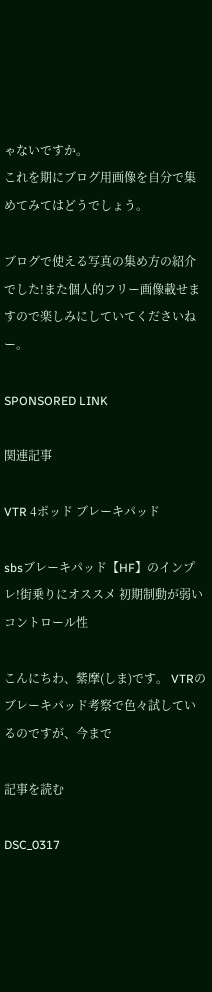ゃないですか。
これを期にブログ用画像を自分で集めてみてはどうでしょう。

ブログで使える写真の集め方の紹介でした!また個人的フリー画像載せますので楽しみにしていてくださいねー。

SPONSORED LINK

関連記事

VTR 4ポッド ブレーキパッド

sbsブレーキパッド【HF】のインプレ!街乗りにオススメ 初期制動が弱いコントロール性

こんにちわ、紫摩(しま)です。 VTRのブレーキパッド考察で色々試しているのですが、今まで

記事を読む

DSC_0317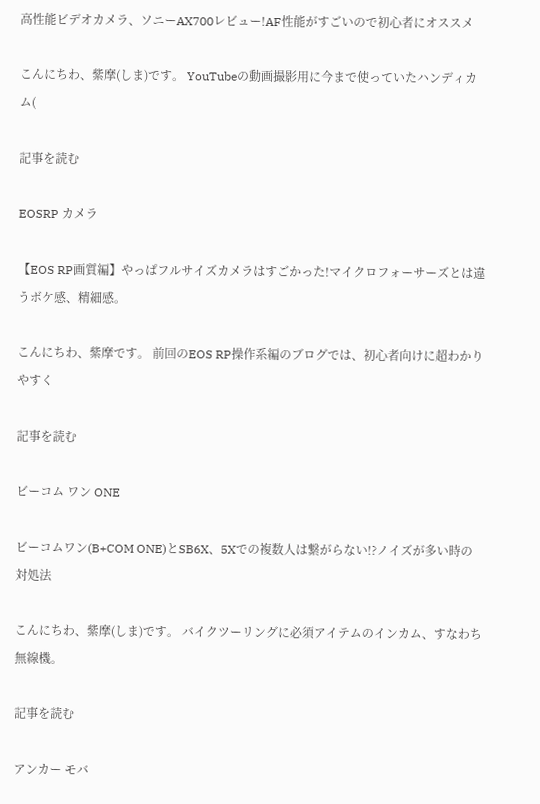高性能ビデオカメラ、ソニーAX700レビュー!AF性能がすごいので初心者にオススメ

こんにちわ、紫摩(しま)です。 YouTubeの動画撮影用に今まで使っていたハンディカム(

記事を読む

EOSRP カメラ

【EOS RP画質編】やっぱフルサイズカメラはすごかった!マイクロフォーサーズとは違うボケ感、精細感。

こんにちわ、紫摩です。 前回のEOS RP操作系編のブログでは、初心者向けに超わかりやすく

記事を読む

ビーコム ワン ONE

ビーコムワン(B+COM ONE)とSB6X、5Xでの複数人は繋がらない!?ノイズが多い時の対処法

こんにちわ、紫摩(しま)です。 バイクツーリングに必須アイテムのインカム、すなわち無線機。

記事を読む

アンカー モバ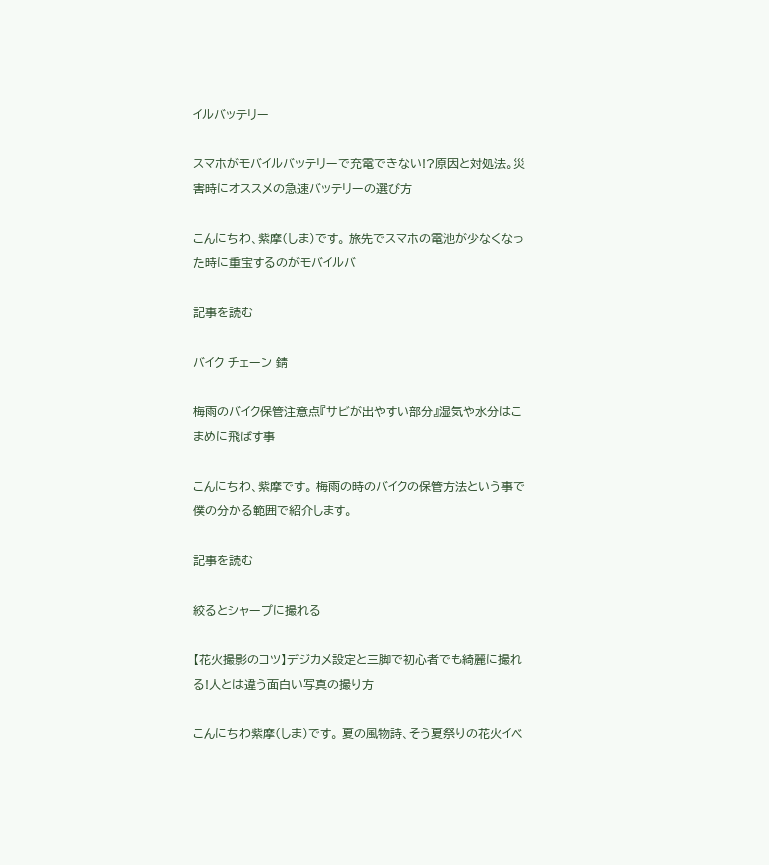イルバッテリー

スマホがモバイルバッテリーで充電できない!?原因と対処法。災害時にオススメの急速バッテリーの選び方

こんにちわ、紫摩(しま)です。 旅先でスマホの電池が少なくなった時に重宝するのがモバイルバ

記事を読む

バイク チェーン 錆

梅雨のバイク保管注意点『サビが出やすい部分』湿気や水分はこまめに飛ばす事

こんにちわ、紫摩です。 梅雨の時のバイクの保管方法という事で僕の分かる範囲で紹介します。

記事を読む

絞るとシャープに撮れる

【花火撮影のコツ】デジカメ設定と三脚で初心者でも綺麗に撮れる!人とは違う面白い写真の撮り方

こんにちわ紫摩(しま)です。 夏の風物詩、そう夏祭りの花火イベ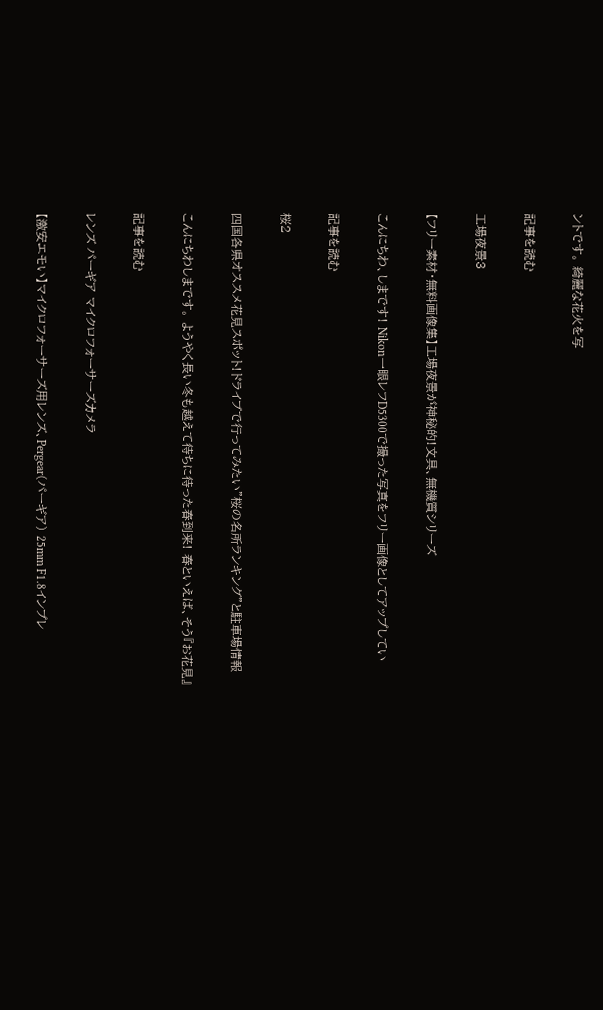ントです。 綺麗な花火を写

記事を読む

工場夜景3

【フリー素材・無料画像集】工場夜景が神秘的!文具、無機質シリーズ

こんにちわ、しまです! Nikon一眼レフD5300で撮った写真をフリー画像としてアップしてい

記事を読む

桜2

四国各県オススメ花見スポット!ドライブで行ってみたい”桜の名所ランキング”と駐車場情報

こんにちわしまです。 ようやく長い冬も越えて待ちに待った春到来! 春といえば、そう『お花見』

記事を読む

レンズ パーギア マイクロフォーサーズカメラ

【激安エモい】マイクロフォーサーズ用レンズ、Pergear(パーギア) 25mm F1.8インプレ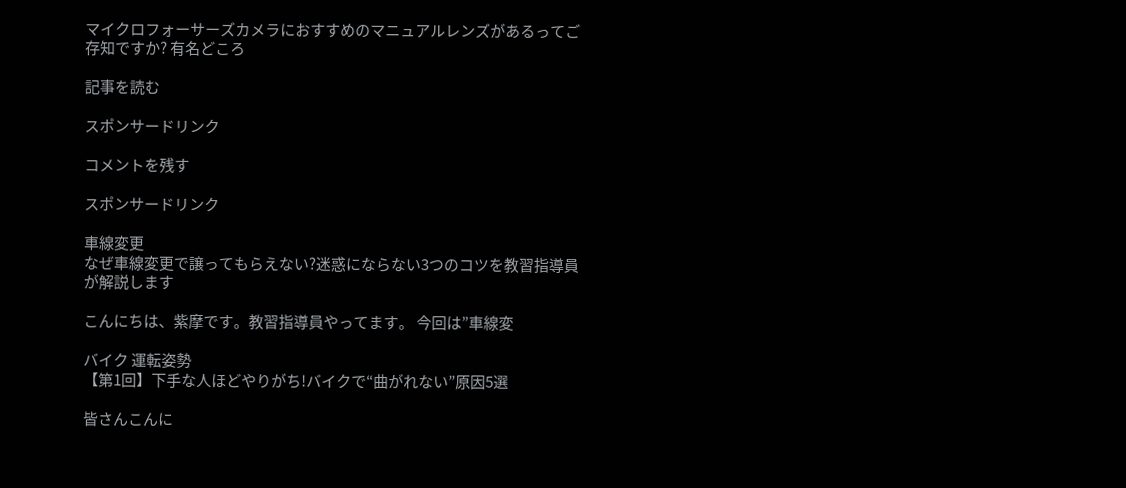マイクロフォーサーズカメラにおすすめのマニュアルレンズがあるってご存知ですか? 有名どころ

記事を読む

スポンサードリンク

コメントを残す

スポンサードリンク

車線変更
なぜ車線変更で譲ってもらえない?迷惑にならない3つのコツを教習指導員が解説します

こんにちは、紫摩です。教習指導員やってます。 今回は”車線変

バイク 運転姿勢
【第1回】下手な人ほどやりがち!バイクで“曲がれない”原因5選

皆さんこんに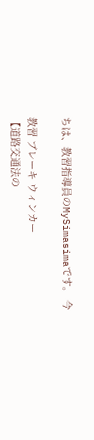ちは、教習指導員のMySimasimaです。 今

教習 ブレーキ ウィンカー
【道路交通法の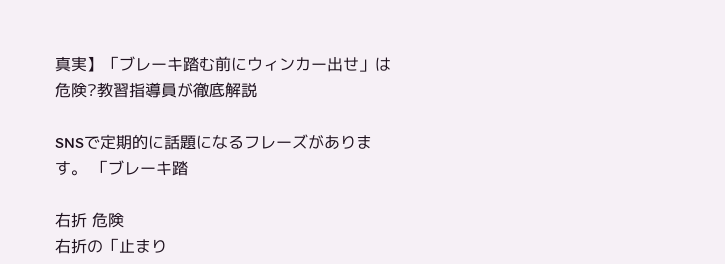真実】「ブレーキ踏む前にウィンカー出せ」は危険?教習指導員が徹底解説

SNSで定期的に話題になるフレーズがあります。 「ブレーキ踏

右折 危険
右折の「止まり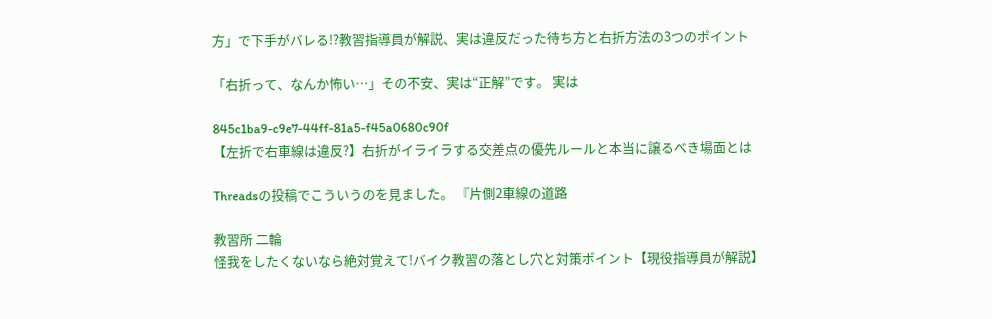方」で下手がバレる!?教習指導員が解説、実は違反だった待ち方と右折方法の3つのポイント

「右折って、なんか怖い…」その不安、実は“正解”です。 実は

845c1ba9-c9e7-44ff-81a5-f45a0680c90f
【左折で右車線は違反?】右折がイライラする交差点の優先ルールと本当に譲るべき場面とは

Threadsの投稿でこういうのを見ました。 『片側2車線の道路

教習所 二輪
怪我をしたくないなら絶対覚えて!バイク教習の落とし穴と対策ポイント【現役指導員が解説】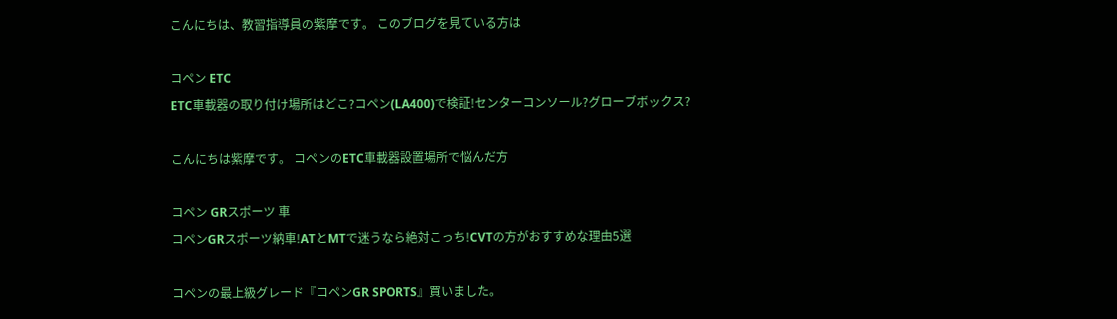こんにちは、教習指導員の紫摩です。 このブログを見ている方は

コペン ETC
ETC車載器の取り付け場所はどこ?コペン(LA400)で検証!センターコンソール?グローブボックス?

こんにちは紫摩です。 コペンのETC車載器設置場所で悩んだ方

コペン GRスポーツ 車
コペンGRスポーツ納車!ATとMTで迷うなら絶対こっち!CVTの方がおすすめな理由5選

コペンの最上級グレード『コペンGR SPORTS』買いました。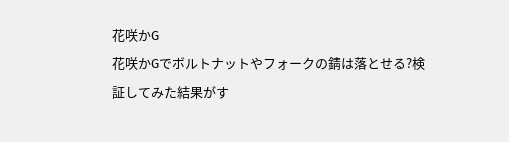花咲かG
花咲かGでボルトナットやフォークの錆は落とせる?検証してみた結果がす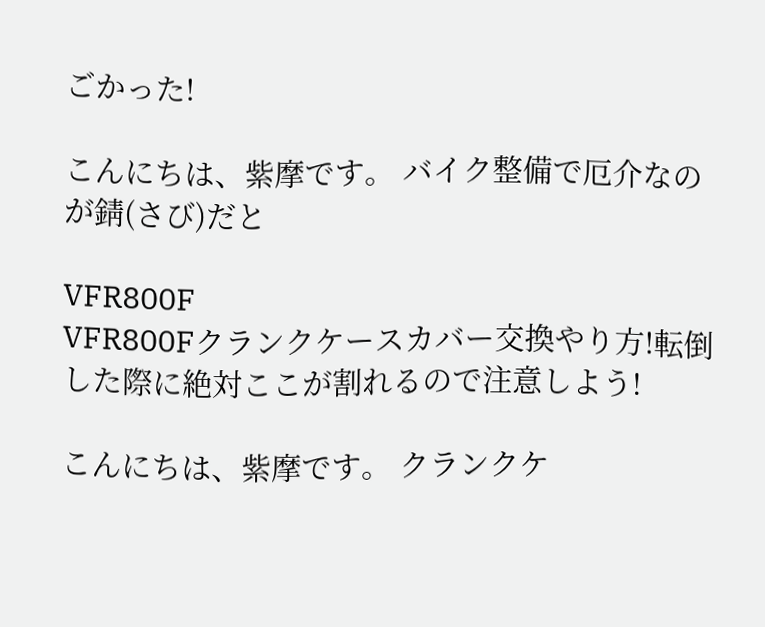ごかった!

こんにちは、紫摩です。 バイク整備で厄介なのが錆(さび)だと

VFR800F
VFR800Fクランクケースカバー交換やり方!転倒した際に絶対ここが割れるので注意しよう!

こんにちは、紫摩です。 クランクケ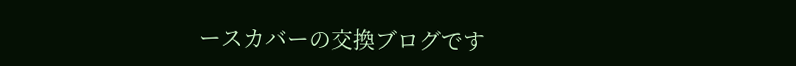ースカバーの交換ブログです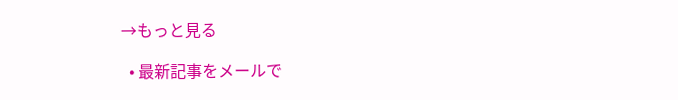→もっと見る

  • 最新記事をメールで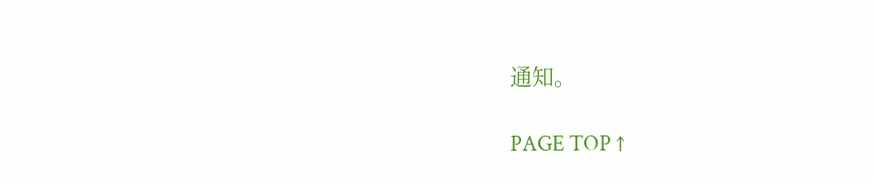通知。

PAGE TOP ↑